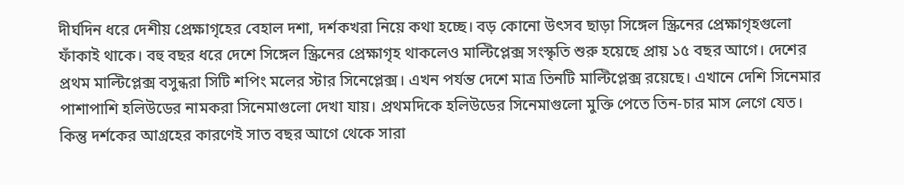দীর্ঘদিন ধরে দেশীয় প্রেক্ষাগৃহের বেহাল দশা, দর্শকখরা নিয়ে কথা হচ্ছে। বড় কোনো উৎসব ছাড়া সিঙ্গেল স্ক্রিনের প্রেক্ষাগৃহগুলো ফাঁকাই থাকে। বহু বছর ধরে দেশে সিঙ্গেল স্ক্রিনের প্রেক্ষাগৃহ থাকলেও মাল্টিপ্লেক্স সংস্কৃতি শুরু হয়েছে প্রায় ১৫ বছর আগে। দেশের প্রথম মাল্টিপ্লেক্স বসুন্ধরা সিটি শপিং মলের স্টার সিনেপ্লেক্স। এখন পর্যন্ত দেশে মাত্র তিনটি মাল্টিপ্লেক্স রয়েছে। এখানে দেশি সিনেমার পাশাপাশি হলিউডের নামকরা সিনেমাগুলো দেখা যায়। প্রথমদিকে হলিউডের সিনেমাগুলো মুক্তি পেতে তিন-চার মাস লেগে যেত। কিন্তু দর্শকের আগ্রহের কারণেই সাত বছর আগে থেকে সারা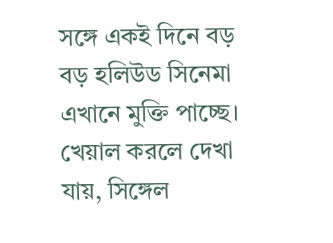সঙ্গে একই দিনে বড় বড় হলিউড সিনেমা এখানে মুক্তি পাচ্ছে। খেয়াল করলে দেখা যায়, সিঙ্গেল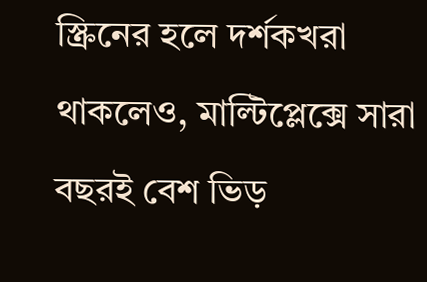স্ক্রিনের হলে দর্শকখরা থাকলেও, মাল্টিপ্লেক্সে সারা বছরই বেশ ভিড়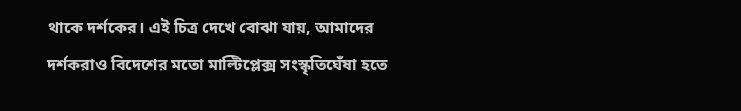থাকে দর্শকের। এই চিত্র দেখে বোঝা যায়, আমাদের দর্শকরাও বিদেশের মতো মাল্টিপ্লেক্স সংস্কৃতিঘেঁষা হতে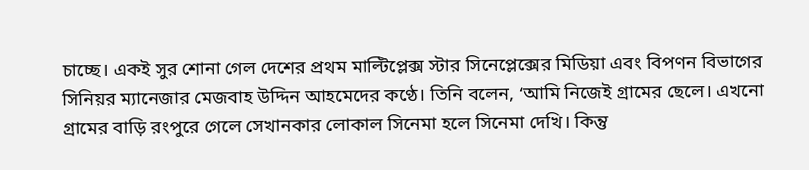চাচ্ছে। একই সুর শোনা গেল দেশের প্রথম মাল্টিপ্লেক্স স্টার সিনেপ্লেক্সের মিডিয়া এবং বিপণন বিভাগের সিনিয়র ম্যানেজার মেজবাহ উদ্দিন আহমেদের কণ্ঠে। তিনি বলেন, ‘আমি নিজেই গ্রামের ছেলে। এখনো গ্রামের বাড়ি রংপুরে গেলে সেখানকার লোকাল সিনেমা হলে সিনেমা দেখি। কিন্তু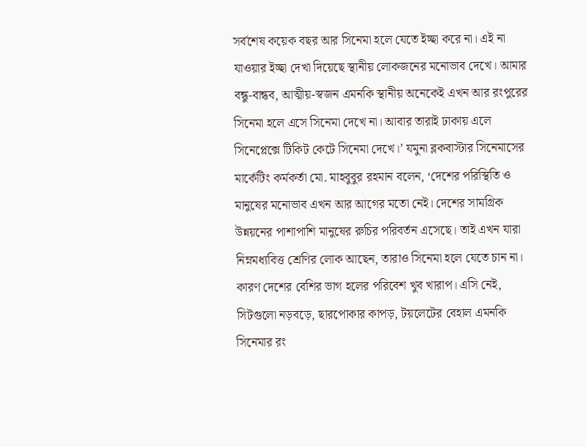সর্বশেষ কয়েক বছর আর সিনেমা হলে যেতে ইচ্ছা করে না। এই না যাওয়ার ইচ্ছা দেখা দিয়েছে স্থানীয় লোকজনের মনোভাব দেখে। আমার বন্ধু-বান্ধব, আত্মীয়-স্বজন এমনকি স্থানীয় অনেকেই এখন আর রংপুরের সিনেমা হলে এসে সিনেমা দেখে না। আবার তারাই ঢাকায় এলে সিনেপ্লেক্সে টিকিট কেটে সিনেমা দেখে।’ যমুনা ব্লকবাস্টার সিনেমাসের মার্কেটিং কর্মকর্তা মো. মাহবুবুর রহমান বলেন, ‘দেশের পরিস্থিতি ও মানুষের মনোভাব এখন আর আগের মতো নেই। দেশের সামগ্রিক উন্নয়নের পাশাপাশি মানুষের রুচির পরিবর্তন এসেছে। তাই এখন যারা নিম্নমধ্যবিত্ত শ্রেণির লোক আছেন, তারাও সিনেমা হলে যেতে চান না। কারণ দেশের বেশির ভাগ হলের পরিবেশ খুব খারাপ। এসি নেই, সিটগুলো নড়বড়ে, ছারপোকার কাপড়, টয়লেটের বেহাল এমনকি সিনেমার রং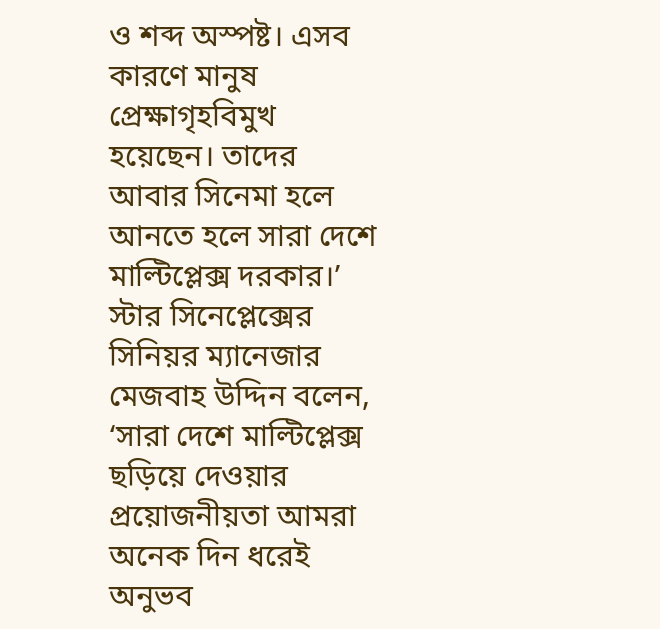ও শব্দ অস্পষ্ট। এসব কারণে মানুষ প্রেক্ষাগৃহবিমুখ হয়েছেন। তাদের আবার সিনেমা হলে আনতে হলে সারা দেশে মাল্টিপ্লেক্স দরকার।’
স্টার সিনেপ্লেক্সের সিনিয়র ম্যানেজার মেজবাহ উদ্দিন বলেন, ‘সারা দেশে মাল্টিপ্লেক্স ছড়িয়ে দেওয়ার প্রয়োজনীয়তা আমরা অনেক দিন ধরেই অনুভব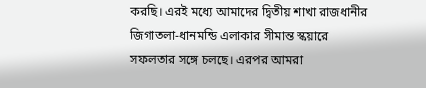করছি। এরই মধ্যে আমাদের দ্বিতীয় শাখা রাজধানীর জিগাতলা-ধানমন্ডি এলাকার সীমান্ত স্কয়ারে সফলতার সঙ্গে চলছে। এরপর আমরা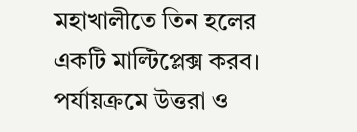মহাখালীতে তিন হলের একটি মাল্টিপ্লেক্স করব। পর্যায়ক্রমে উত্তরা ও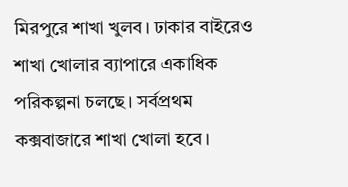মিরপুরে শাখা খুলব। ঢাকার বাইরেও শাখা খোলার ব্যাপারে একাধিক পরিকল্পনা চলছে। সর্বপ্রথম কক্সবাজারে শাখা খোলা হবে।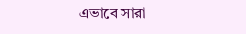এভাবে সারা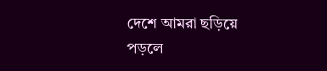দেশে আমরা ছড়িয়ে পড়লে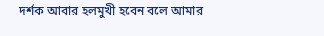দর্শক আবার হলমুখী হবেন বলে আমার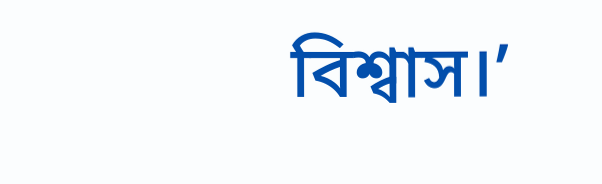বিশ্বাস।’